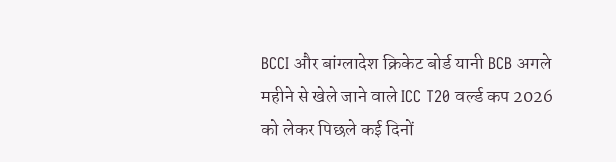BCCI और बांग्लादेश क्रिकेट बोर्ड यानी BCB अगले महीने से खेले जाने वाले ICC T20 वर्ल्ड कप 2026 को लेकर पिछले कई दिनों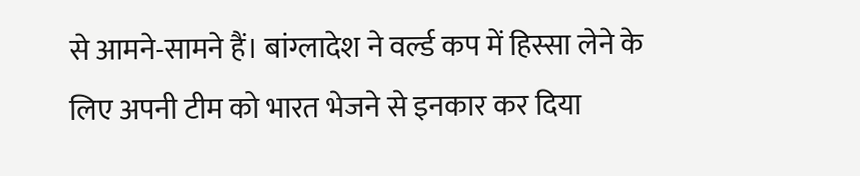से आमने-सामने हैं। बांग्लादेश ने वर्ल्ड कप में हिस्सा लेने के लिए अपनी टीम को भारत भेजने से इनकार कर दिया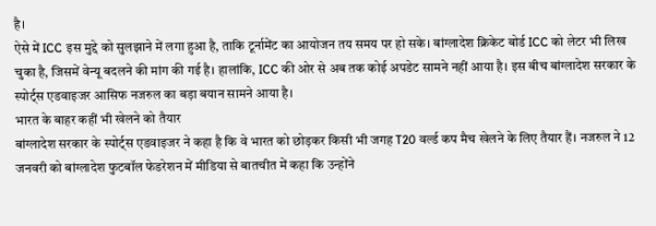है।
ऐसे में ICC इस मुद्दे को सुलझाने में लगा हुआ है, ताकि टूर्नामेंट का आयोजन तय समय पर हो सके। बांग्लादेश क्रिकेट बोर्ड ICC को लेटर भी लिख चुका है, जिसमें वेन्यू बदलने की मांग की गई है। हालांकि, ICC की ओर से अब तक कोई अपडेट सामने नहीं आया है। इस बीच बांग्लादेश सरकार के स्पोर्ट्स एडवाइजर आसिफ नजरुल का बड़ा बयान सामने आया है।
भारत के बाहर कहीं भी खेलने को तैयार
बांग्लादेश सरकार के स्पोर्ट्स एडवाइजर ने कहा है कि वे भारत को छोड़कर किसी भी जगह T20 वर्ल्ड कप मैच खेलने के लिए तैयार हैं। नजरुल ने 12 जनवरी को बांग्लादेश फुटबॉल फेडरेशन में मीडिया से बातचीत में कहा कि उन्होंने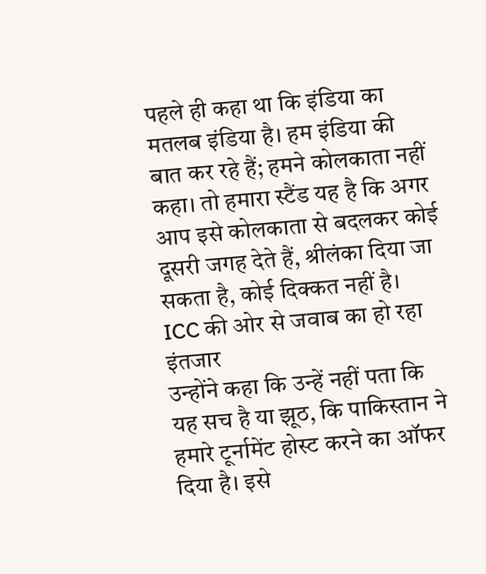पहले ही कहा था कि इंडिया का मतलब इंडिया है। हम इंडिया की बात कर रहे हैं; हमने कोलकाता नहीं कहा। तो हमारा स्टैंड यह है कि अगर आप इसे कोलकाता से बदलकर कोई दूसरी जगह देते हैं, श्रीलंका दिया जा सकता है, कोई दिक्कत नहीं है।
ICC की ओर से जवाब का हो रहा इंतजार
उन्होंने कहा कि उन्हें नहीं पता कि यह सच है या झूठ, कि पाकिस्तान ने हमारे टूर्नामेंट होस्ट करने का ऑफर दिया है। इसे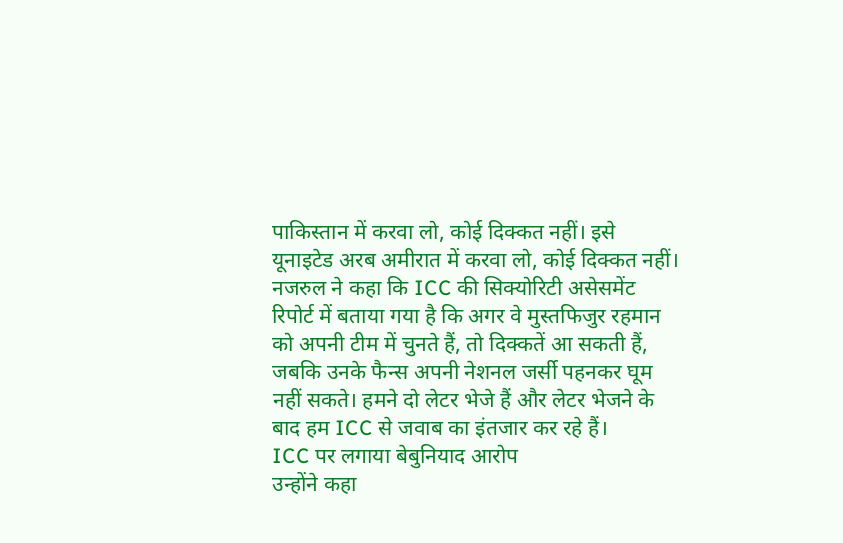पाकिस्तान में करवा लो, कोई दिक्कत नहीं। इसे यूनाइटेड अरब अमीरात में करवा लो, कोई दिक्कत नहीं। नजरुल ने कहा कि ICC की सिक्योरिटी असेसमेंट रिपोर्ट में बताया गया है कि अगर वे मुस्तफिजुर रहमान को अपनी टीम में चुनते हैं, तो दिक्कतें आ सकती हैं, जबकि उनके फैन्स अपनी नेशनल जर्सी पहनकर घूम नहीं सकते। हमने दो लेटर भेजे हैं और लेटर भेजने के बाद हम ICC से जवाब का इंतजार कर रहे हैं।
ICC पर लगाया बेबुनियाद आरोप
उन्होंने कहा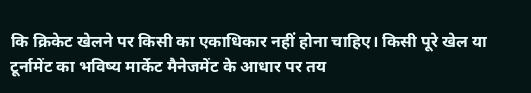कि क्रिकेट खेलने पर किसी का एकाधिकार नहीं होना चाहिए। किसी पूरे खेल या टूर्नामेंट का भविष्य मार्केट मैनेजमेंट के आधार पर तय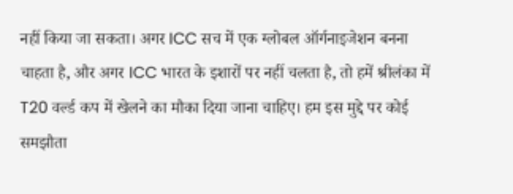नहीं किया जा सकता। अगर ICC सच में एक ग्लोबल ऑर्गनाइजेशन बनना चाहता है, और अगर ICC भारत के इशारों पर नहीं चलता है, तो हमें श्रीलंका में T20 वर्ल्ड कप में खेलने का मौका दिया जाना चाहिए। हम इस मुद्दे पर कोई समझौता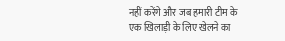नहीं करेंगे और जब हमारी टीम के एक खिलाड़ी के लिए खेलने का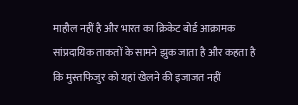माहौल नहीं है और भारत का क्रिकेट बोर्ड आक्रामक सांप्रदायिक ताकतों के सामने झुक जाता है और कहता है कि मुस्तफिजुर को यहां खेलने की इजाजत नहीं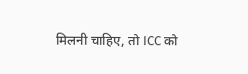मिलनी चाहिए, तो ICC को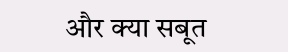और क्या सबूत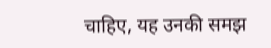चाहिए, यह उनकी समझ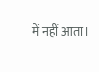में नहीं आता।